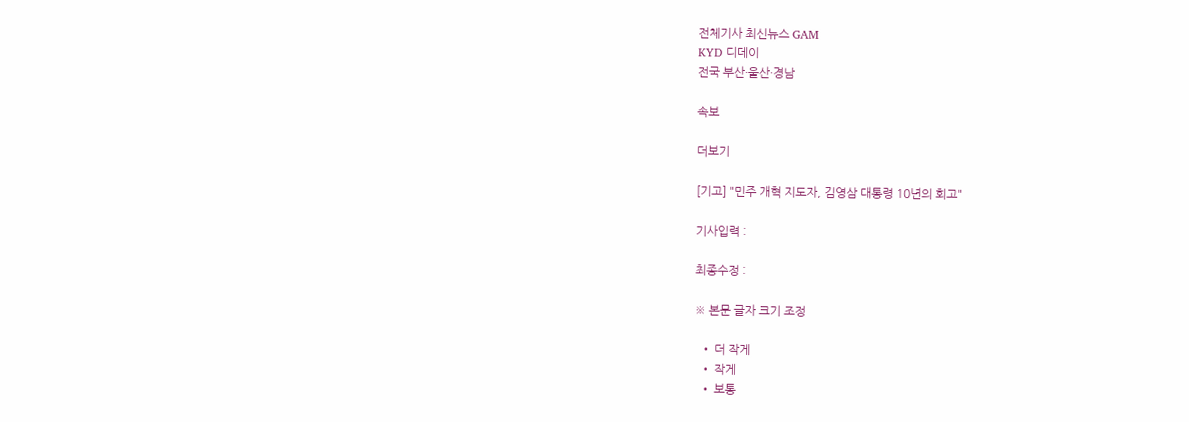전체기사 최신뉴스 GAM
KYD 디데이
전국 부산·울산·경남

속보

더보기

[기고] "민주 개혁 지도자, 김영삼 대통령 10년의 회고"

기사입력 :

최종수정 :

※ 본문 글자 크기 조정

  • 더 작게
  • 작게
  • 보통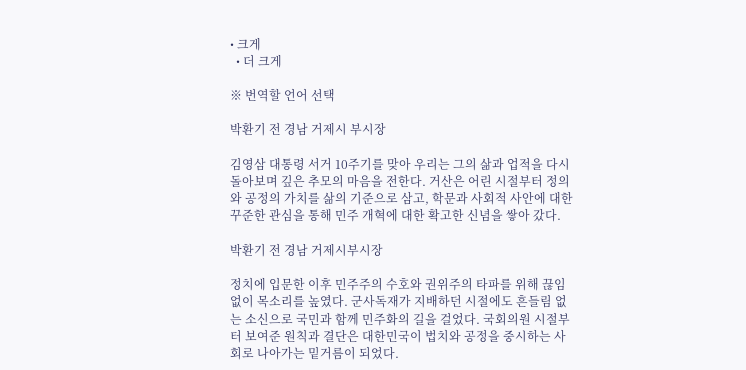• 크게
  • 더 크게

※ 번역할 언어 선택

박환기 전 경남 거제시 부시장

김영삼 대통령 서거 10주기를 맞아 우리는 그의 삶과 업적을 다시 돌아보며 깊은 추모의 마음을 전한다. 거산은 어린 시절부터 정의와 공정의 가치를 삶의 기준으로 삼고, 학문과 사회적 사안에 대한 꾸준한 관심을 통해 민주 개혁에 대한 확고한 신념을 쌓아 갔다.

박환기 전 경남 거제시부시장

정치에 입문한 이후 민주주의 수호와 권위주의 타파를 위해 끊임없이 목소리를 높였다. 군사독재가 지배하던 시절에도 흔들림 없는 소신으로 국민과 함께 민주화의 길을 걸었다. 국회의원 시절부터 보여준 원칙과 결단은 대한민국이 법치와 공정을 중시하는 사회로 나아가는 밑거름이 되었다.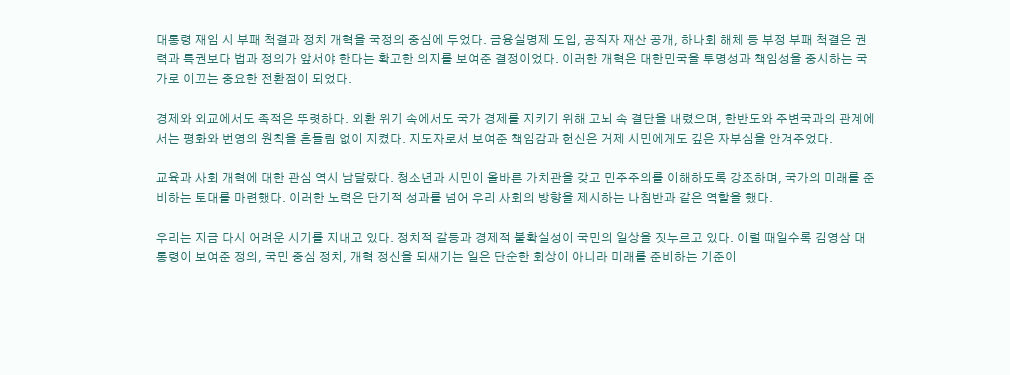대통령 재임 시 부패 척결과 정치 개혁을 국정의 중심에 두었다. 금융실명제 도입, 공직자 재산 공개, 하나회 해체 등 부정 부패 척결은 권력과 특권보다 법과 정의가 앞서야 한다는 확고한 의지를 보여준 결정이었다. 이러한 개혁은 대한민국을 투명성과 책임성을 중시하는 국가로 이끄는 중요한 전환점이 되었다.

경제와 외교에서도 족적은 뚜렷하다. 외환 위기 속에서도 국가 경제를 지키기 위해 고뇌 속 결단을 내렸으며, 한반도와 주변국과의 관계에서는 평화와 번영의 원칙을 흔들림 없이 지켰다. 지도자로서 보여준 책임감과 헌신은 거제 시민에게도 깊은 자부심을 안겨주었다.

교육과 사회 개혁에 대한 관심 역시 남달랐다. 청소년과 시민이 올바른 가치관을 갖고 민주주의를 이해하도록 강조하며, 국가의 미래를 준비하는 토대를 마련했다. 이러한 노력은 단기적 성과를 넘어 우리 사회의 방향을 제시하는 나침반과 같은 역할을 했다.

우리는 지금 다시 어려운 시기를 지내고 있다. 정치적 갈등과 경제적 불확실성이 국민의 일상을 짓누르고 있다. 이럴 때일수록 김영삼 대통령이 보여준 정의, 국민 중심 정치, 개혁 정신을 되새기는 일은 단순한 회상이 아니라 미래를 준비하는 기준이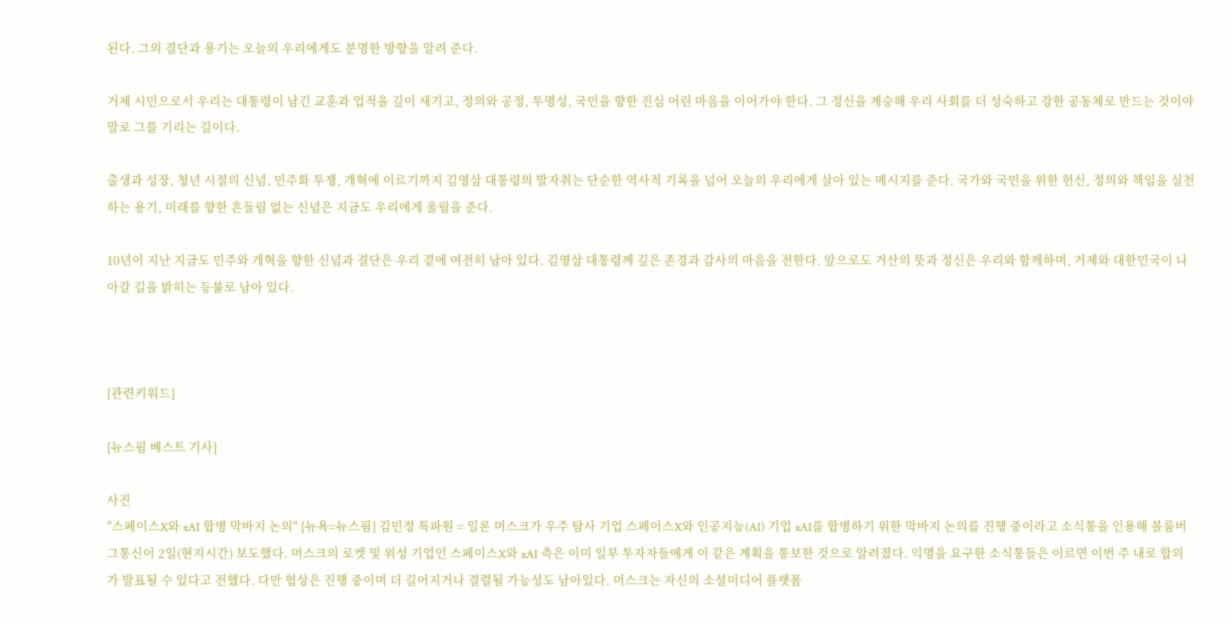된다. 그의 결단과 용기는 오늘의 우리에게도 분명한 방향을 알려 준다.

거제 시민으로서 우리는 대통령이 남긴 교훈과 업적을 깊이 새기고, 정의와 공정, 투명성, 국민을 향한 진심 어린 마음을 이어가야 한다. 그 정신을 계승해 우리 사회를 더 성숙하고 강한 공동체로 만드는 것이야말로 그를 기리는 길이다.

출생과 성장, 청년 시절의 신념, 민주화 투쟁, 개혁에 이르기까지 김영삼 대통령의 발자취는 단순한 역사적 기록을 넘어 오늘의 우리에게 살아 있는 메시지를 준다. 국가와 국민을 위한 헌신, 정의와 책임을 실천하는 용기, 미래를 향한 흔들림 없는 신념은 지금도 우리에게 울림을 준다.

10년이 지난 지금도 민주와 개혁을 향한 신념과 결단은 우리 곁에 여전히 남아 있다. 김영삼 대통령께 깊은 존경과 감사의 마음을 전한다. 앞으로도 거산의 뜻과 정신은 우리와 함께하며, 거제와 대한민국이 나아갈 길을 밝히는 등불로 남아 있다.



[관련키워드]

[뉴스핌 베스트 기사]

사진
"스페이스X와 xAI 합병 막바지 논의" [뉴욕=뉴스핌] 김민정 특파원 = 일론 머스크가 우주 탐사 기업 스페이스X와 인공지능(AI) 기업 xAI를 합병하기 위한 막바지 논의를 진행 중이라고 소식통을 인용해 블룸버그통신이 2일(현지시간) 보도했다. 머스크의 로켓 및 위성 기업인 스페이스X와 xAI 측은 이미 일부 투자자들에게 이 같은 계획을 통보한 것으로 알려졌다. 익명을 요구한 소식통들은 이르면 이번 주 내로 합의가 발표될 수 있다고 전했다. 다만 협상은 진행 중이며 더 길어지거나 결렬될 가능성도 남아있다. 머스크는 자신의 소셜미디어 플랫폼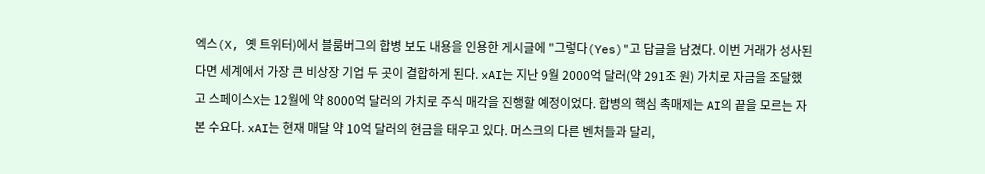엑스(X, 옛 트위터)에서 블룸버그의 합병 보도 내용을 인용한 게시글에 "그렇다(Yes)"고 답글을 남겼다. 이번 거래가 성사된다면 세계에서 가장 큰 비상장 기업 두 곳이 결합하게 된다. xAI는 지난 9월 2000억 달러(약 291조 원) 가치로 자금을 조달했고 스페이스X는 12월에 약 8000억 달러의 가치로 주식 매각을 진행할 예정이었다. 합병의 핵심 촉매제는 AI의 끝을 모르는 자본 수요다. xAI는 현재 매달 약 10억 달러의 현금을 태우고 있다. 머스크의 다른 벤처들과 달리,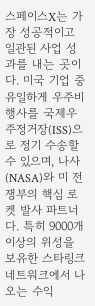스페이스X는 가장 성공적이고 일관된 사업 성과를 내는 곳이다. 미국 기업 중 유일하게 우주비행사를 국제우주정거장(ISS)으로 정기 수송할 수 있으며, 나사(NASA)와 미 전쟁부의 핵심 로켓 발사 파트너다. 특히 9000개 이상의 위성을 보유한 스타링크 네트워크에서 나오는 수익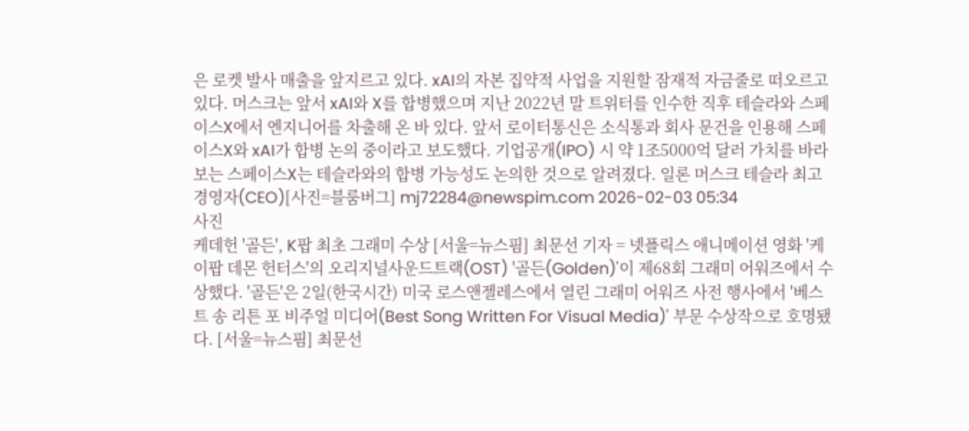은 로켓 발사 매출을 앞지르고 있다. xAI의 자본 집약적 사업을 지원할 잠재적 자금줄로 떠오르고 있다. 머스크는 앞서 xAI와 X를 합병했으며 지난 2022년 말 트위터를 인수한 직후 테슬라와 스페이스X에서 엔지니어를 차출해 온 바 있다. 앞서 로이터통신은 소식통과 회사 문건을 인용해 스페이스X와 xAI가 합병 논의 중이라고 보도했다. 기업공개(IPO) 시 약 1조5000억 달러 가치를 바라보는 스페이스X는 테슬라와의 합병 가능성도 논의한 것으로 알려졌다. 일론 머스크 테슬라 최고경영자(CEO)[사진=블룸버그] mj72284@newspim.com 2026-02-03 05:34
사진
케데헌 '골든', K팝 최초 그래미 수상 [서울=뉴스핌] 최문선 기자 = 넷플릭스 애니메이션 영화 '케이팝 데몬 헌터스'의 오리지널사운드트랙(OST) '골든(Golden)'이 제68회 그래미 어워즈에서 수상했다. '골든'은 2일(한국시간) 미국 로스앤젤레스에서 열린 그래미 어워즈 사전 행사에서 '베스트 송 리튼 포 비주얼 미디어(Best Song Written For Visual Media)' 부문 수상작으로 호명됐다. [서울=뉴스핌] 최문선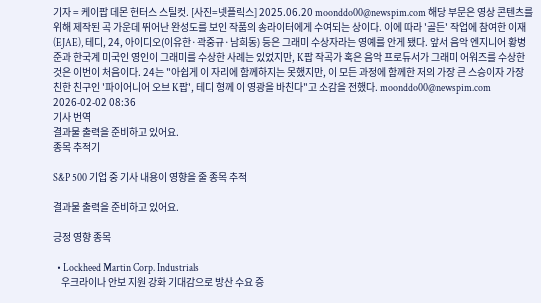기자 = 케이팝 데몬 헌터스 스틸컷. [사진=넷플릭스] 2025.06.20 moonddo00@newspim.com 해당 부문은 영상 콘텐츠를 위해 제작된 곡 가운데 뛰어난 완성도를 보인 작품의 송라이터에게 수여되는 상이다. 이에 따라 '골든' 작업에 참여한 이재(EJAE), 테디, 24, 아이디오(이유한·곽중규·남희동) 등은 그래미 수상자라는 영예를 안게 됐다. 앞서 음악 엔지니어 황병준과 한국계 미국인 영인이 그래미를 수상한 사례는 있었지만, K팝 작곡가 혹은 음악 프로듀서가 그래미 어워즈를 수상한 것은 이번이 처음이다. 24는 "아쉽게 이 자리에 함께하지는 못했지만, 이 모든 과정에 함께한 저의 가장 큰 스승이자 가장 친한 친구인 '파이어니어 오브 K팝', 테디 형께 이 영광을 바친다"고 소감을 전했다. moonddo00@newspim.com 2026-02-02 08:36
기사 번역
결과물 출력을 준비하고 있어요.
종목 추적기

S&P 500 기업 중 기사 내용이 영향을 줄 종목 추적

결과물 출력을 준비하고 있어요.

긍정 영향 종목

  • Lockheed Martin Corp. Industrials
    우크라이나 안보 지원 강화 기대감으로 방산 수요 증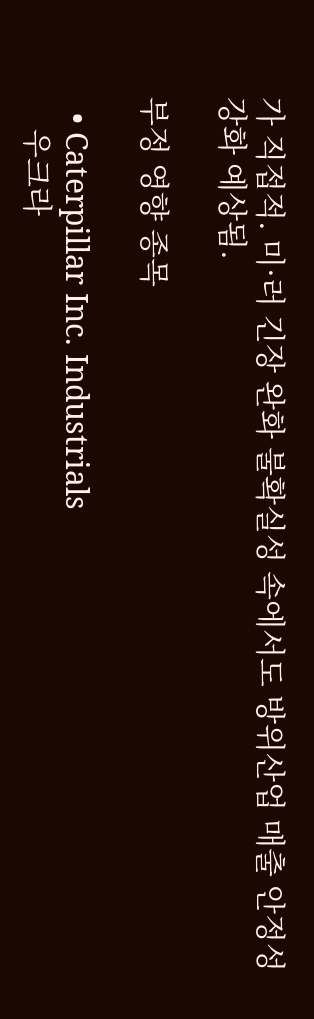가 직접적. 미·러 긴장 완화 불확실성 속에서도 방위산업 매출 안정성 강화 예상됨.

부정 영향 종목

  • Caterpillar Inc. Industrials
    우크라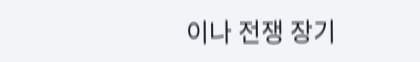이나 전쟁 장기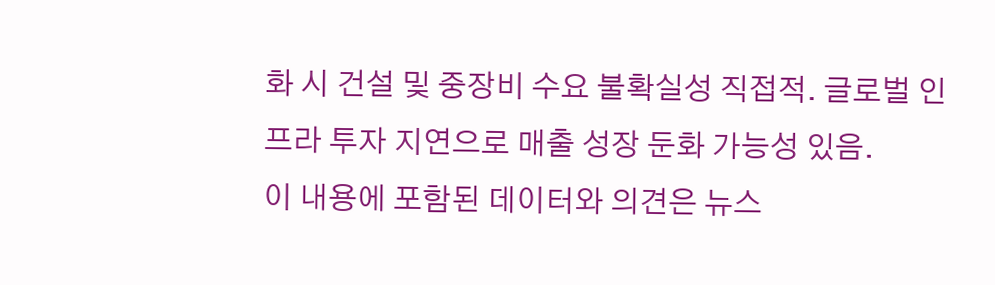화 시 건설 및 중장비 수요 불확실성 직접적. 글로벌 인프라 투자 지연으로 매출 성장 둔화 가능성 있음.
이 내용에 포함된 데이터와 의견은 뉴스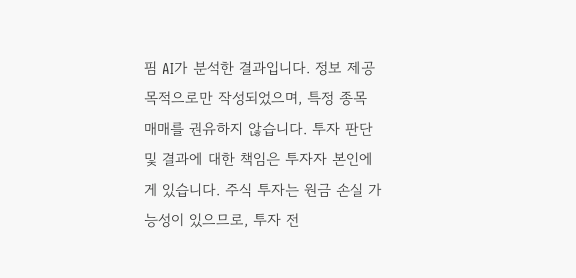핌 AI가 분석한 결과입니다. 정보 제공 목적으로만 작성되었으며, 특정 종목 매매를 권유하지 않습니다. 투자 판단 및 결과에 대한 책임은 투자자 본인에게 있습니다. 주식 투자는 원금 손실 가능성이 있으므로, 투자 전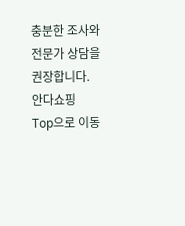충분한 조사와 전문가 상담을 권장합니다.
안다쇼핑
Top으로 이동